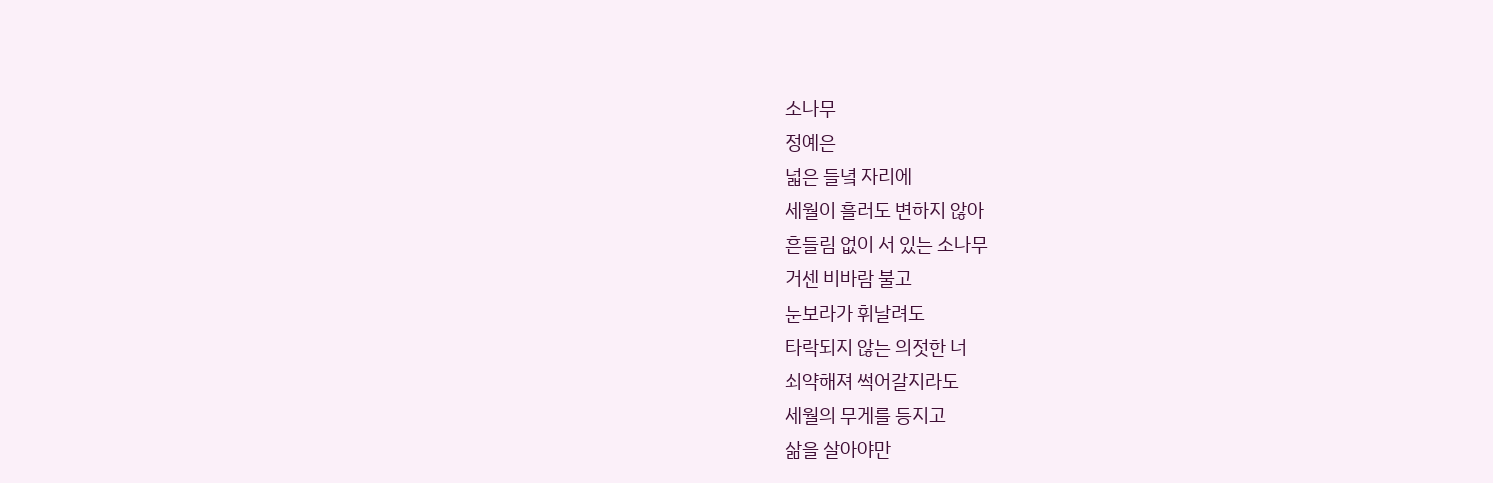소나무
정예은
넓은 들녘 자리에
세월이 흘러도 변하지 않아
흔들림 없이 서 있는 소나무
거센 비바람 불고
눈보라가 휘날려도
타락되지 않는 의젓한 너
쇠약해져 썩어갈지라도
세월의 무게를 등지고
삶을 살아야만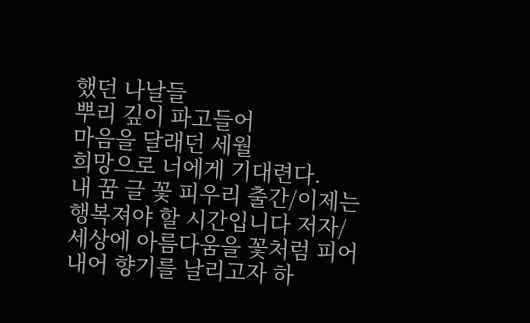했던 나날들
뿌리 깊이 파고들어
마음을 달래던 세월
희망으로 너에게 기대련다.
내 꿈 글 꽃 피우리 출간/이제는 행복져야 할 시간입니다 저자/세상에 아름다움을 꽃처럼 피어내어 향기를 날리고자 하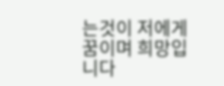는것이 저에게 꿈이며 희망입니다